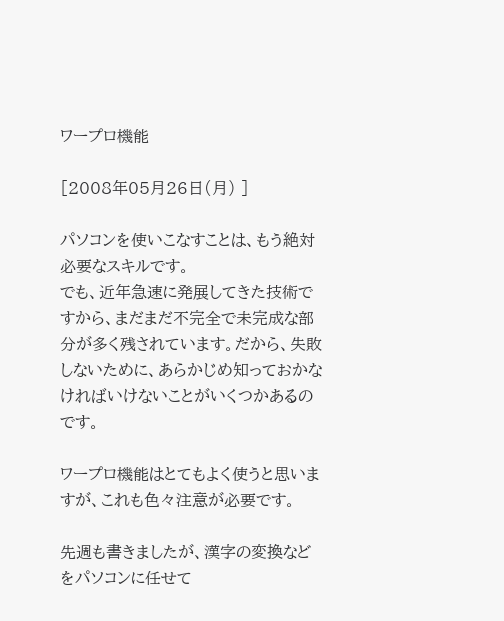ワープロ機能

[2008年05月26日(月) ]

パソコンを使いこなすことは、もう絶対必要なスキルです。
でも、近年急速に発展してきた技術ですから、まだまだ不完全で未完成な部分が多く残されています。だから、失敗しないために、あらかじめ知っておかなければいけないことがいくつかあるのです。

ワープロ機能はとてもよく使うと思いますが、これも色々注意が必要です。

先週も書きましたが、漢字の変換などをパソコンに任せて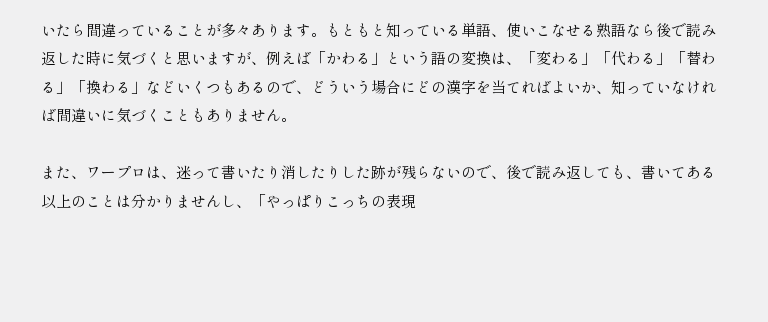いたら間違っていることが多々あります。もともと知っている単語、使いこなせる熟語なら後で読み返した時に気づくと思いますが、例えば「かわる」という語の変換は、「変わる」「代わる」「替わる」「換わる」などいくつもあるので、どういう場合にどの漢字を当てればよいか、知っていなければ間違いに気づくこともありません。

また、ワープロは、迷って書いたり消したりした跡が残らないので、後で読み返しても、書いてある以上のことは分かりませんし、「やっぱりこっちの表現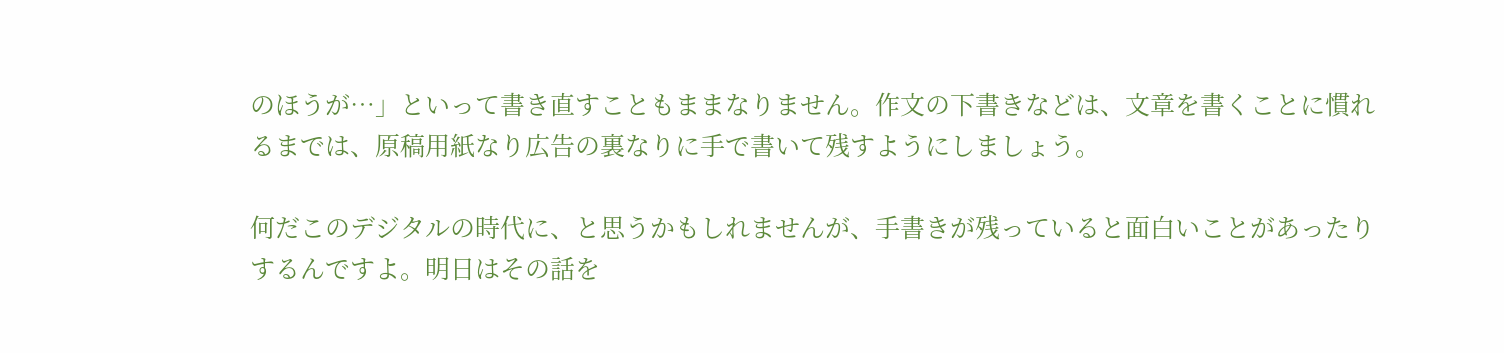のほうが…」といって書き直すこともままなりません。作文の下書きなどは、文章を書くことに慣れるまでは、原稿用紙なり広告の裏なりに手で書いて残すようにしましょう。

何だこのデジタルの時代に、と思うかもしれませんが、手書きが残っていると面白いことがあったりするんですよ。明日はその話を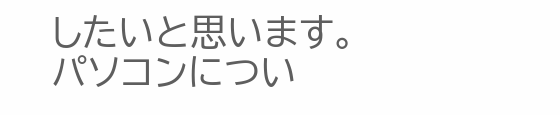したいと思います。
パソコンについ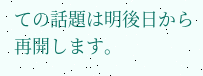ての話題は明後日から再開します。